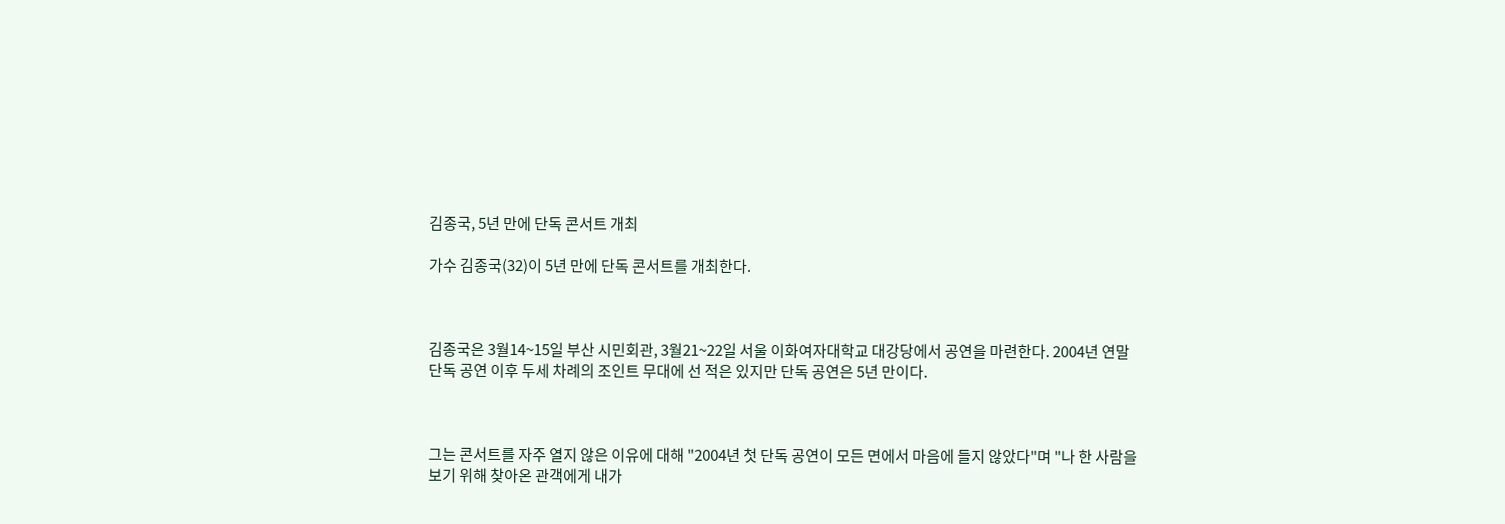김종국, 5년 만에 단독 콘서트 개최

가수 김종국(32)이 5년 만에 단독 콘서트를 개최한다.



김종국은 3월14~15일 부산 시민회관, 3월21~22일 서울 이화여자대학교 대강당에서 공연을 마련한다. 2004년 연말 단독 공연 이후 두세 차례의 조인트 무대에 선 적은 있지만 단독 공연은 5년 만이다.



그는 콘서트를 자주 열지 않은 이유에 대해 "2004년 첫 단독 공연이 모든 면에서 마음에 들지 않았다"며 "나 한 사람을 보기 위해 찾아온 관객에게 내가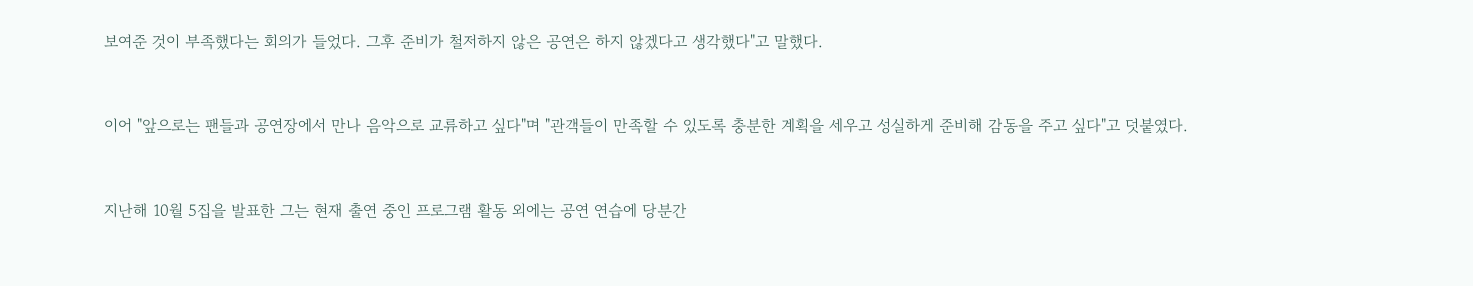보여준 것이 부족했다는 회의가 들었다. 그후 준비가 철저하지 않은 공연은 하지 않겠다고 생각했다"고 말했다.



이어 "앞으로는 팬들과 공연장에서 만나 음악으로 교류하고 싶다"며 "관객들이 만족할 수 있도록 충분한 계획을 세우고 성실하게 준비해 감동을 주고 싶다"고 덧붙였다.



지난해 10월 5집을 발표한 그는 현재 출연 중인 프로그램 활동 외에는 공연 연습에 당분간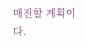매진할 계획이다.